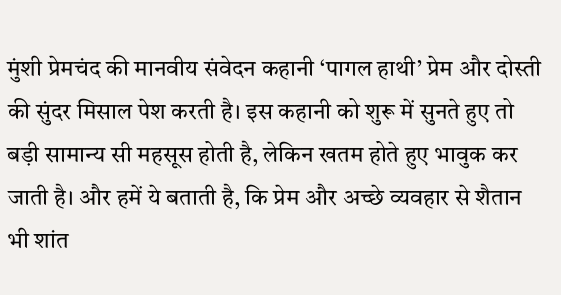मुंशी प्रेमचंद की मानवीय संवेदन कहानी ‘पागल हाथी’ प्रेम और दोस्ती की सुंदर मिसाल पेश करती है। इस कहानी को शुरू में सुनते हुए तो बड़ी सामान्य सी महसूस होती है, लेकिन खतम होते हुए भावुक कर जाती है। और हमें ये बताती है, कि प्रेम और अच्छे व्यवहार से शैतान भी शांत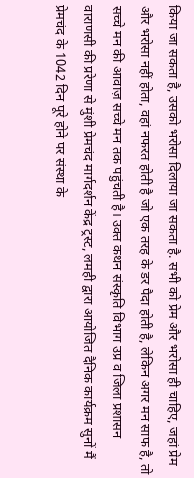किया जा सकता है, उसको भरोसा दिलाया जा सकता है. सभी को प्रेम और भरोसा ही चाहिए, जहां प्रेम और भरोसा नहीं होता, वहां नफरत होती है जो एक तरह के डर पैदा होती है, लेकिन अगर मन साफ है, तो सच्चे मन की आवाज़ सच्चे मन तक पहुंचती है। उक्त कथन संस्कृति विभाग उप्र व जिला प्रशासन वाराणसी की प्ररेणा से मुंशी प्रेमचंद मार्गदर्शन केंद्र ट्रस्ट, लमही द्वारा आयोजित दैनिक कार्यक्रम सुनों मैं प्रेमचंद के 1042 दिन पूरे होने पर संस्था के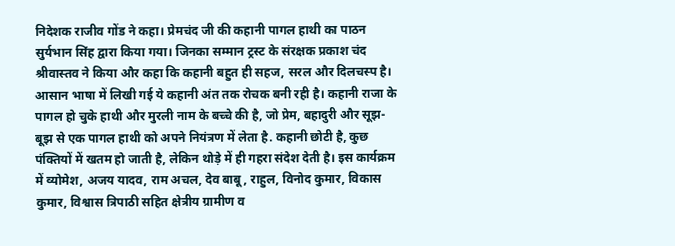निदेशक राजीव गोंड ने कहा। प्रेमचंद जी की कहानी पागल हाथी का पाठन सुर्यभान सिंह द्वारा किया गया। जिनका सम्मान ट्रस्ट के संरक्षक प्रकाश चंद श्रीवास्तव ने किया और कहा कि कहानी बहुत ही सहज, सरल और दिलचस्प है। आसान भाषा में लिखी गई ये कहानी अंत तक रोचक बनी रही है। कहानी राजा के पागल हो चुके हाथी और मुरली नाम के बच्चे की है, जो प्रेम, बहादुरी और सूझ-बूझ से एक पागल हाथी को अपने नियंत्रण में लेता है. कहानी छोटी है, कुछ पंक्तियों में खतम हो जाती है, लेकिन थोड़े में ही गहरा संदेश देती है। इस कार्यक्रम में व्योमेश, अजय यादव, राम अचल, देव बाबू, राहुल, विनोद कुमार, विकास कुमार, विश्वास त्रिपाठी सहित क्षेत्रीय ग्रामीण व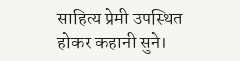साहित्य प्रेमी उपस्थित होकर कहानी सुने।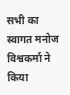सभी का स्वागत मनोज विश्वकर्मा ने किया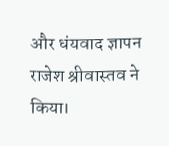और धंयवाद ज्ञापन राजेश श्रीवास्तव ने किया।